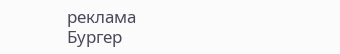реклама
Бургер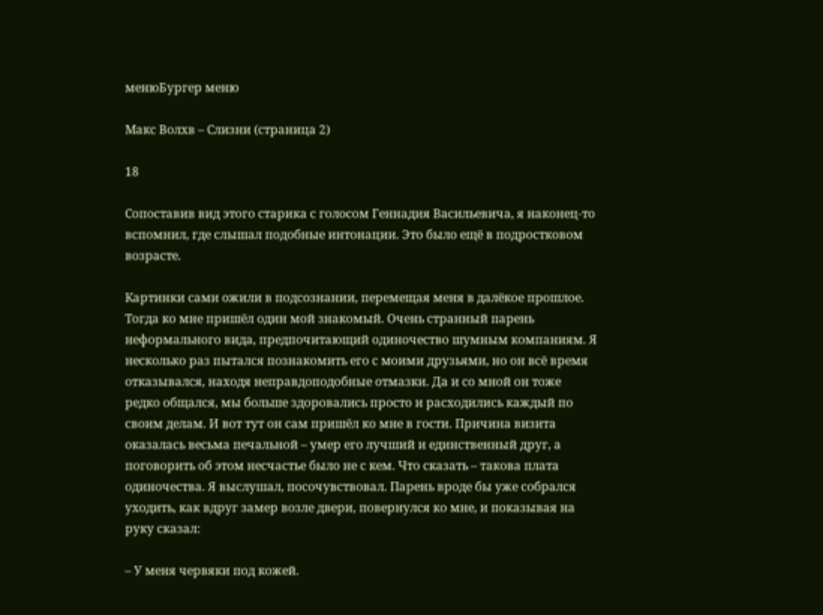менюБургер меню

Макс Волхв – Слизни (страница 2)

18

Сопоставив вид этого старика с голосом Геннадия Васильевича, я наконец-то вспомнил, где слышал подобные интонации. Это было ещё в подростковом возрасте.

Картинки сами ожили в подсознании, перемещая меня в далёкое прошлое. Тогда ко мне пришёл один мой знакомый. Очень странный парень неформального вида, предпочитающий одиночество шумным компаниям. Я несколько раз пытался познакомить его с моими друзьями, но он всё время отказывался, находя неправдоподобные отмазки. Да и со мной он тоже редко общался, мы больше здоровались просто и расходились каждый по своим делам. И вот тут он сам пришёл ко мне в гости. Причина визита оказалась весьма печальной – умер его лучший и единственный друг, а поговорить об этом несчастье было не с кем. Что сказать – такова плата одиночества. Я выслушал, посочувствовал. Парень вроде бы уже собрался уходить, как вдруг замер возле двери, повернулся ко мне, и показывая на руку сказал:

– У меня червяки под кожей.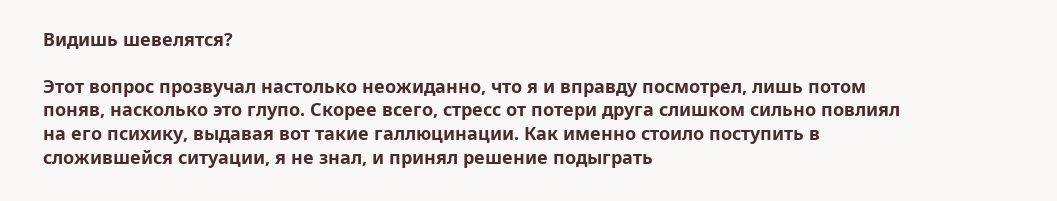Видишь шевелятся?

Этот вопрос прозвучал настолько неожиданно, что я и вправду посмотрел, лишь потом поняв, насколько это глупо. Скорее всего, стресс от потери друга слишком сильно повлиял на его психику, выдавая вот такие галлюцинации. Как именно стоило поступить в сложившейся ситуации, я не знал, и принял решение подыграть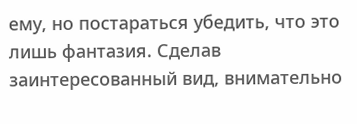ему, но постараться убедить, что это лишь фантазия. Сделав заинтересованный вид, внимательно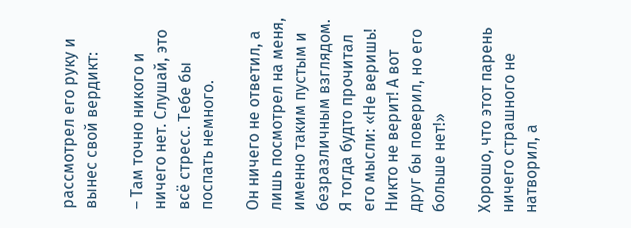рассмотрел его руку и вынес свой вердикт:

– Там точно никого и ничего нет. Слушай, это всё стресс. Тебе бы поспать немного.

Он ничего не ответил, а лишь посмотрел на меня, именно таким пустым и безразличным взглядом. Я тогда будто прочитал его мысли: «Не веришь! Никто не верит! А вот друг бы поверил, но его больше нет!»

Хорошо, что этот парень ничего страшного не натворил, а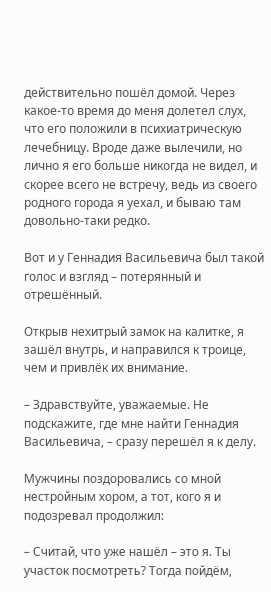действительно пошёл домой. Через какое-то время до меня долетел слух, что его положили в психиатрическую лечебницу. Вроде даже вылечили, но лично я его больше никогда не видел, и скорее всего не встречу, ведь из своего родного города я уехал, и бываю там довольно-таки редко.

Вот и у Геннадия Васильевича был такой голос и взгляд – потерянный и отрешённый.

Открыв нехитрый замок на калитке, я зашёл внутрь, и направился к троице, чем и привлёк их внимание.

– Здравствуйте, уважаемые. Не подскажите, где мне найти Геннадия Васильевича, – сразу перешёл я к делу.

Мужчины поздоровались со мной нестройным хором, а тот, кого я и подозревал продолжил:

– Считай, что уже нашёл – это я. Ты участок посмотреть? Тогда пойдём,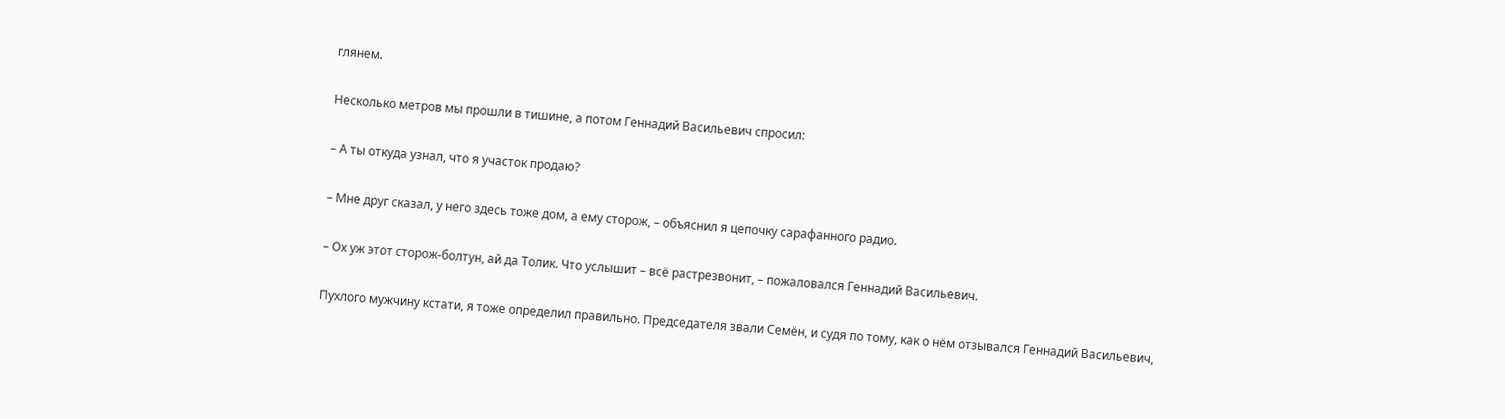глянем.

Несколько метров мы прошли в тишине, а потом Геннадий Васильевич спросил:

– А ты откуда узнал, что я участок продаю?

– Мне друг сказал, у него здесь тоже дом, а ему сторож, – объяснил я цепочку сарафанного радио.

– Ох уж этот сторож-болтун, ай да Толик. Что услышит – всё растрезвонит, – пожаловался Геннадий Васильевич.

Пухлого мужчину кстати, я тоже определил правильно. Председателя звали Семён, и судя по тому, как о нём отзывался Геннадий Васильевич,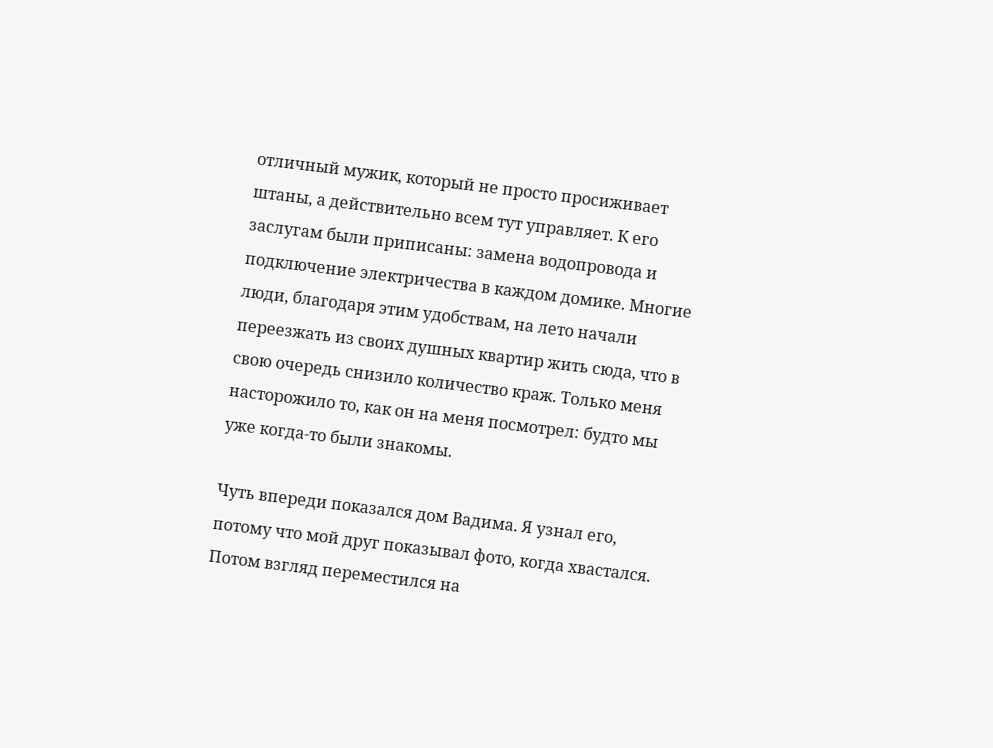отличный мужик, который не просто просиживает штаны, а действительно всем тут управляет. К его заслугам были приписаны: замена водопровода и подключение электричества в каждом домике. Многие люди, благодаря этим удобствам, на лето начали переезжать из своих душных квартир жить сюда, что в свою очередь снизило количество краж. Только меня насторожило то, как он на меня посмотрел: будто мы уже когда-то были знакомы.

Чуть впереди показался дом Вадима. Я узнал его, потому что мой друг показывал фото, когда хвастался. Потом взгляд переместился на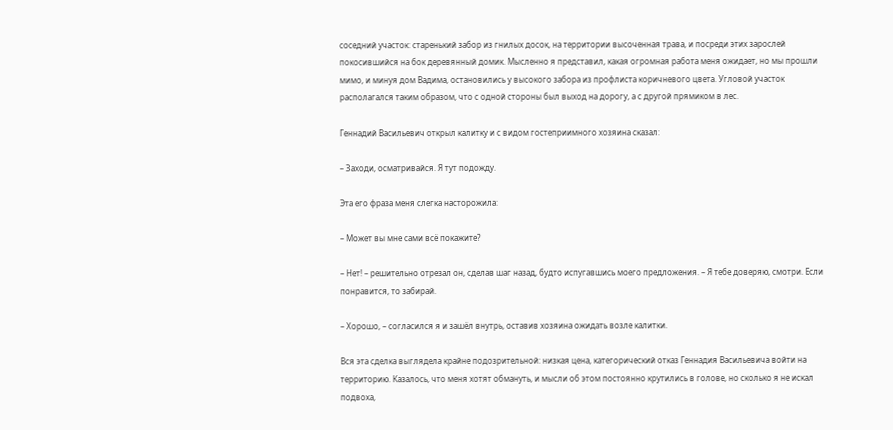соседний участок: старенький забор из гнилых досок, на территории высоченная трава, и посреди этих зарослей покосившийся на бок деревянный домик. Мысленно я представил, какая огромная работа меня ожидает, но мы прошли мимо, и минуя дом Вадима, остановились у высокого забора из профлиста коричневого цвета. Угловой участок располагался таким образом, что с одной стороны был выход на дорогу, а с другой прямиком в лес.

Геннадий Васильевич открыл калитку и с видом гостеприимного хозяина сказал:

– Заходи, осматривайся. Я тут подожду.

Эта его фраза меня слегка насторожила:

– Может вы мне сами всё покажите?

– Нет! – решительно отрезал он, сделав шаг назад, будто испугавшись моего предложения. – Я тебе доверяю, смотри. Если понравится, то забирай.

– Хорошо, – согласился я и зашёл внутрь, оставив хозяина ожидать возле калитки.

Вся эта сделка выглядела крайне подозрительной: низкая цена, категорический отказ Геннадия Васильевича войти на территорию. Казалось, что меня хотят обмануть, и мысли об этом постоянно крутились в голове, но сколько я не искал подвоха,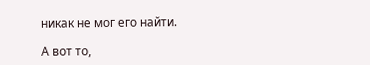никак не мог его найти.

А вот то,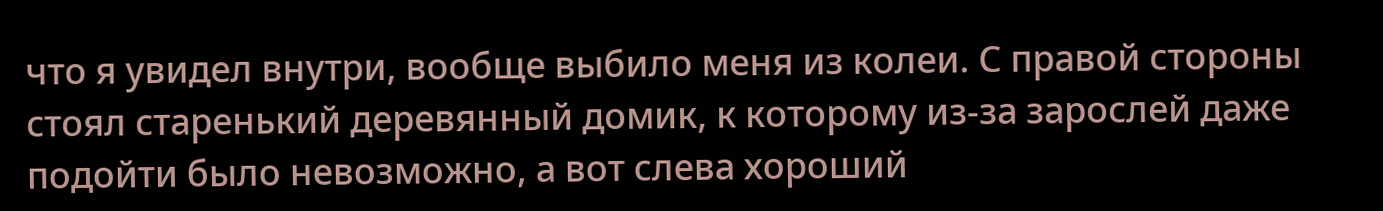что я увидел внутри, вообще выбило меня из колеи. С правой стороны стоял старенький деревянный домик, к которому из-за зарослей даже подойти было невозможно, а вот слева хороший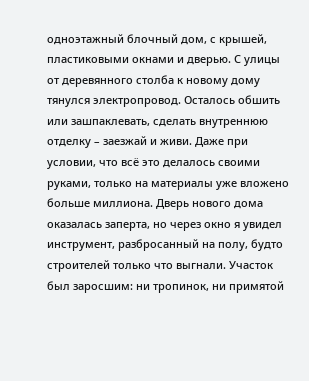одноэтажный блочный дом, с крышей, пластиковыми окнами и дверью. С улицы от деревянного столба к новому дому тянулся электропровод. Осталось обшить или зашпаклевать, сделать внутреннюю отделку – заезжай и живи. Даже при условии, что всё это делалось своими руками, только на материалы уже вложено больше миллиона. Дверь нового дома оказалась заперта, но через окно я увидел инструмент, разбросанный на полу, будто строителей только что выгнали. Участок был заросшим: ни тропинок, ни примятой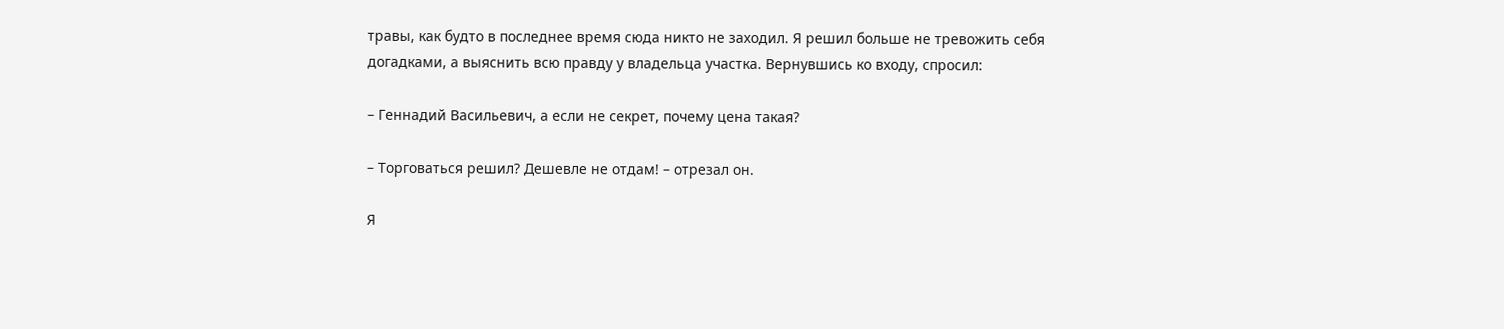травы, как будто в последнее время сюда никто не заходил. Я решил больше не тревожить себя догадками, а выяснить всю правду у владельца участка. Вернувшись ко входу, спросил:

– Геннадий Васильевич, а если не секрет, почему цена такая?

– Торговаться решил? Дешевле не отдам! – отрезал он.

Я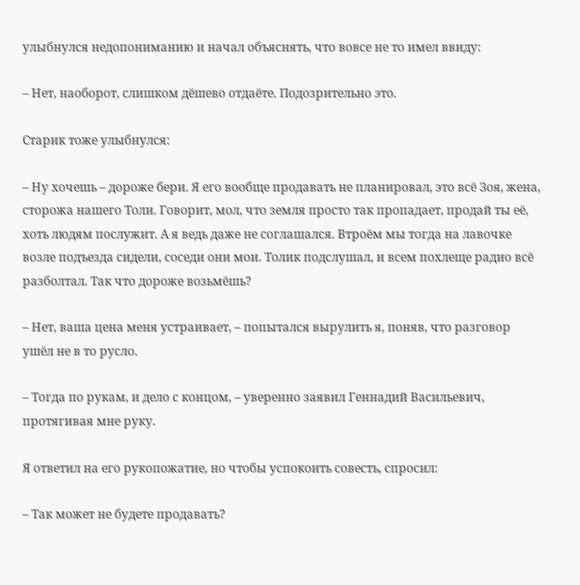улыбнулся недопониманию и начал объяснять, что вовсе не то имел ввиду:

– Нет, наоборот, слишком дёшево отдаёте. Подозрительно это.

Старик тоже улыбнулся:

– Ну хочешь – дороже бери. Я его вообще продавать не планировал, это всё Зоя, жена, сторожа нашего Толи. Говорит, мол, что земля просто так пропадает, продай ты её, хоть людям послужит. А я ведь даже не соглашался. Втроём мы тогда на лавочке возле подъезда сидели, соседи они мои. Толик подслушал, и всем похлеще радио всё разболтал. Так что дороже возьмёшь?

– Нет, ваша цена меня устраивает, – попытался вырулить я, поняв, что разговор ушёл не в то русло.

– Тогда по рукам, и дело с концом, – уверенно заявил Геннадий Васильевич, протягивая мне руку.

Я ответил на его рукопожатие, но чтобы успокоить совесть, спросил:

– Так может не будете продавать?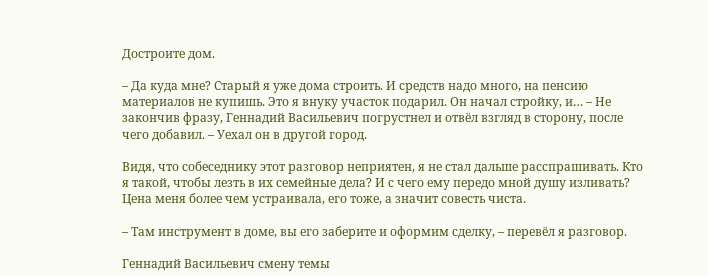Достроите дом.

– Да куда мне? Старый я уже дома строить. И средств надо много, на пенсию материалов не купишь. Это я внуку участок подарил. Он начал стройку, и… – Не закончив фразу, Геннадий Васильевич погрустнел и отвёл взгляд в сторону, после чего добавил. – Уехал он в другой город.

Видя, что собеседнику этот разговор неприятен, я не стал дальше расспрашивать. Кто я такой, чтобы лезть в их семейные дела? И с чего ему передо мной душу изливать? Цена меня более чем устраивала, его тоже, а значит совесть чиста.

– Там инструмент в доме, вы его заберите и оформим сделку, – перевёл я разговор.

Геннадий Васильевич смену темы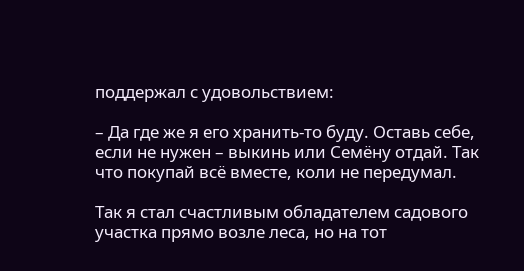поддержал с удовольствием:

– Да где же я его хранить-то буду. Оставь себе, если не нужен – выкинь или Семёну отдай. Так что покупай всё вместе, коли не передумал.

Так я стал счастливым обладателем садового участка прямо возле леса, но на тот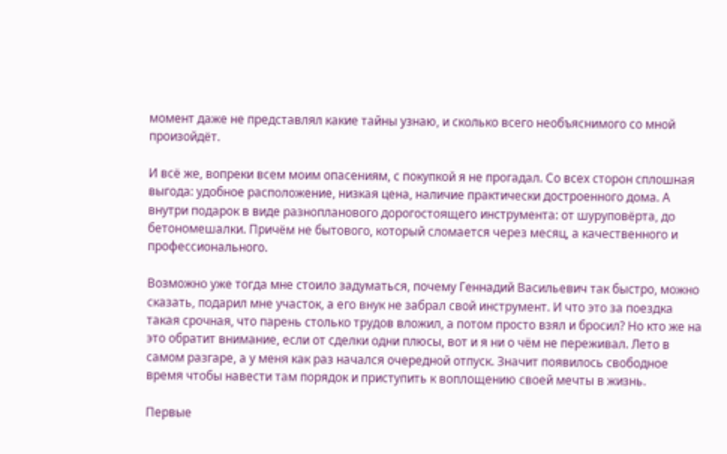момент даже не представлял какие тайны узнаю, и сколько всего необъяснимого со мной произойдёт.

И всё же, вопреки всем моим опасениям, с покупкой я не прогадал. Со всех сторон сплошная выгода: удобное расположение, низкая цена, наличие практически достроенного дома. А внутри подарок в виде разнопланового дорогостоящего инструмента: от шуруповёрта, до бетономешалки. Причём не бытового, который сломается через месяц, а качественного и профессионального.

Возможно уже тогда мне стоило задуматься, почему Геннадий Васильевич так быстро, можно сказать, подарил мне участок, а его внук не забрал свой инструмент. И что это за поездка такая срочная, что парень столько трудов вложил, а потом просто взял и бросил? Но кто же на это обратит внимание, если от сделки одни плюсы, вот и я ни о чём не переживал. Лето в самом разгаре, а у меня как раз начался очередной отпуск. Значит появилось свободное время чтобы навести там порядок и приступить к воплощению своей мечты в жизнь.

Первые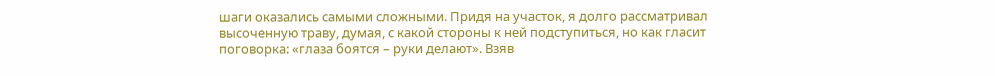шаги оказались самыми сложными. Придя на участок, я долго рассматривал высоченную траву, думая, с какой стороны к ней подступиться, но как гласит поговорка: «глаза боятся – руки делают». Взяв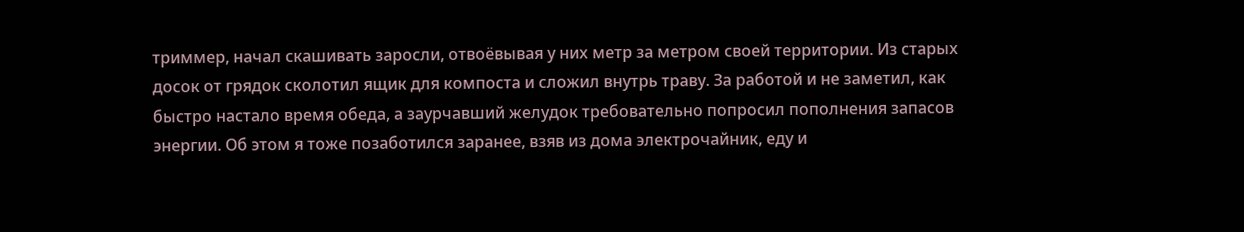триммер, начал скашивать заросли, отвоёвывая у них метр за метром своей территории. Из старых досок от грядок сколотил ящик для компоста и сложил внутрь траву. За работой и не заметил, как быстро настало время обеда, а заурчавший желудок требовательно попросил пополнения запасов энергии. Об этом я тоже позаботился заранее, взяв из дома электрочайник, еду и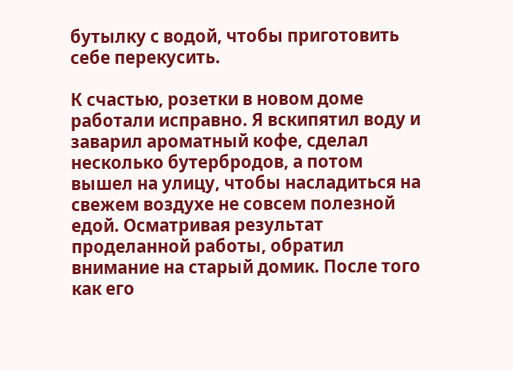бутылку с водой, чтобы приготовить себе перекусить.

К счастью, розетки в новом доме работали исправно. Я вскипятил воду и заварил ароматный кофе, сделал несколько бутербродов, а потом вышел на улицу, чтобы насладиться на свежем воздухе не совсем полезной едой. Осматривая результат проделанной работы, обратил внимание на старый домик. После того как его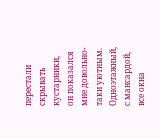перестали скрывать кустарники, он показался мне довольно-таки уютным. Одноэтажный, с мансардой, все окна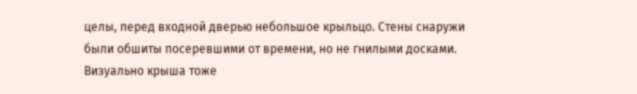целы, перед входной дверью небольшое крыльцо. Стены снаружи были обшиты посеревшими от времени, но не гнилыми досками. Визуально крыша тоже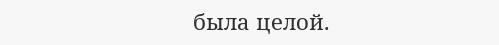была целой.